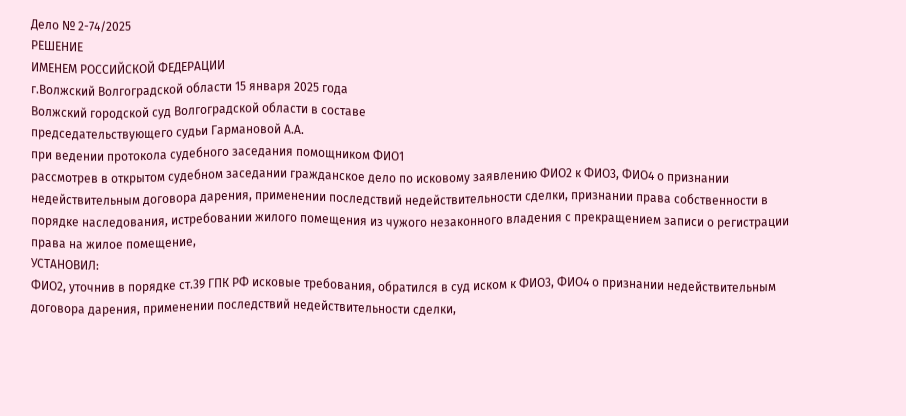Дело № 2-74/2025
РЕШЕНИЕ
ИМЕНЕМ РОССИЙСКОЙ ФЕДЕРАЦИИ
г.Волжский Волгоградской области 15 января 2025 года
Волжский городской суд Волгоградской области в составе
председательствующего судьи Гармановой А.А.
при ведении протокола судебного заседания помощником ФИО1
рассмотрев в открытом судебном заседании гражданское дело по исковому заявлению ФИО2 к ФИО3, ФИО4 о признании недействительным договора дарения, применении последствий недействительности сделки, признании права собственности в порядке наследования, истребовании жилого помещения из чужого незаконного владения с прекращением записи о регистрации права на жилое помещение,
УСТАНОВИЛ:
ФИО2, уточнив в порядке ст.39 ГПК РФ исковые требования, обратился в суд иском к ФИО3, ФИО4 о признании недействительным договора дарения, применении последствий недействительности сделки,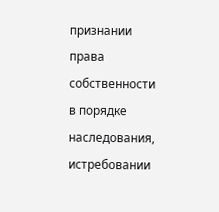признании права собственности в порядке наследования, истребовании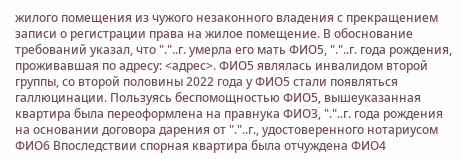жилого помещения из чужого незаконного владения с прекращением записи о регистрации права на жилое помещение. В обоснование требований указал, что "."..г. умерла его мать ФИО5, "."..г. года рождения, проживавшая по адресу: <адрес>. ФИО5 являлась инвалидом второй группы, со второй половины 2022 года у ФИО5 стали появляться галлюцинации. Пользуясь беспомощностью ФИО5, вышеуказанная квартира была переоформлена на правнука ФИО3, "."..г. года рождения на основании договора дарения от "."..г., удостоверенного нотариусом ФИО6 Впоследствии спорная квартира была отчуждена ФИО4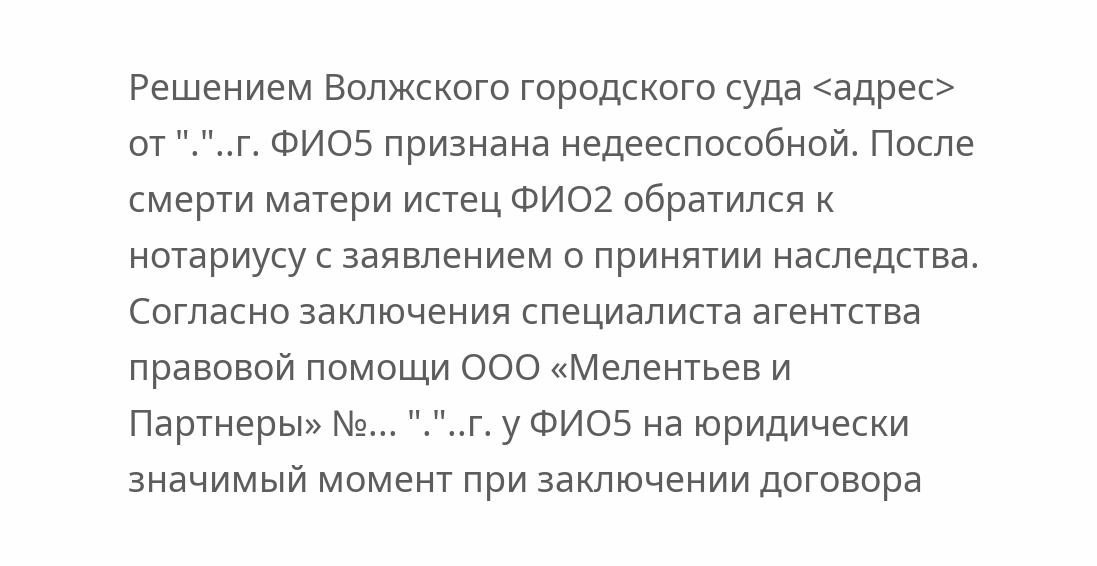Решением Волжского городского суда <адрес> от "."..г. ФИО5 признана недееспособной. После смерти матери истец ФИО2 обратился к нотариусу с заявлением о принятии наследства. Согласно заключения специалиста агентства правовой помощи ООО «Мелентьев и Партнеры» №... "."..г. у ФИО5 на юридически значимый момент при заключении договора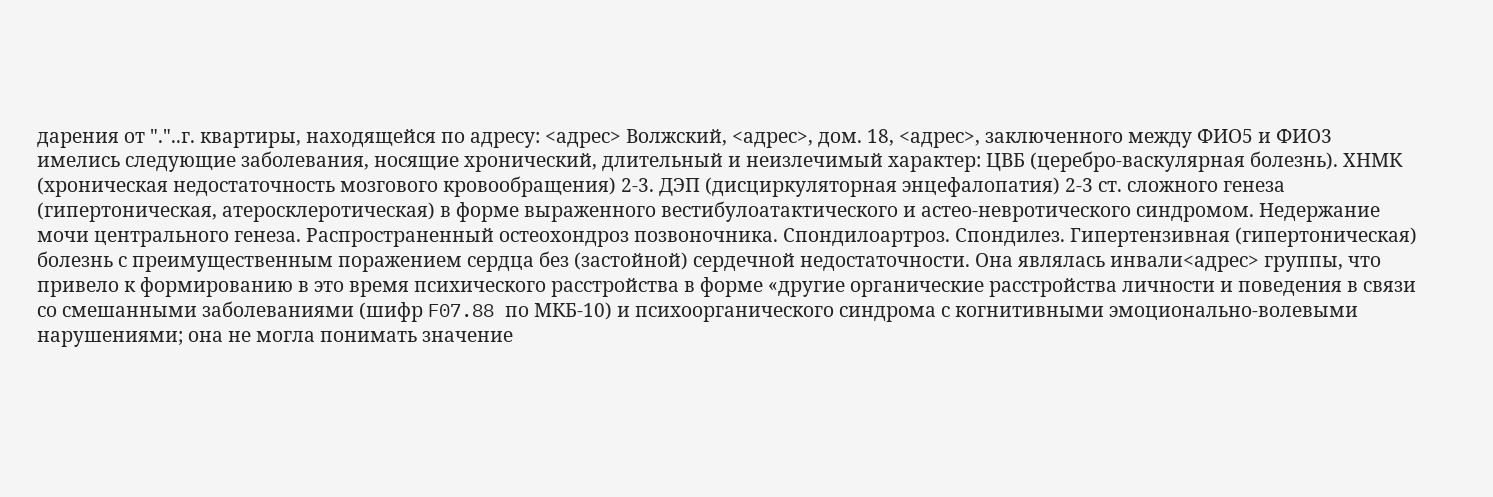дарения от "."..г. квартиры, находящейся по адресу: <адрес> Волжский, <адрес>, дом. 18, <адрес>, заключенного между ФИО5 и ФИО3 имелись следующие заболевания, носящие хронический, длительный и неизлечимый характер: ЦВБ (церебро-васкулярная болезнь). ХНМК (хроническая недостаточность мозгового кровообращения) 2-3. ДЭП (дисциркуляторная энцефалопатия) 2-3 ст. сложного генеза (гипертоническая, атеросклеротическая) в форме выраженного вестибулоатактического и астео-невротического синдромом. Недержание мочи центрального генеза. Распространенный остеохондроз позвоночника. Спондилоартроз. Спондилез. Гипертензивная (гипертоническая) болезнь с преимущественным поражением сердца без (застойной) сердечной недостаточности. Она являлась инвали<адрес> группы, что привело к формированию в это время психического расстройства в форме «другие органические расстройства личности и поведения в связи со смешанными заболеваниями (шифр F07.88 по МКБ-10) и психоорганического синдрома с когнитивными эмоционально-волевыми нарушениями; она не могла понимать значение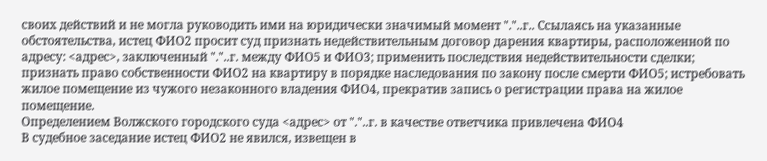своих действий и не могла руководить ими на юридически значимый момент "."..г.. Ссылаясь на указанные обстоятельства, истец ФИО2 просит суд признать недействительным договор дарения квартиры, расположенной по адресу: <адрес>, заключенный "."..г. между ФИО5 и ФИО3; применить последствия недействительности сделки; признать право собственности ФИО2 на квартиру в порядке наследования по закону после смерти ФИО5; истребовать жилое помещение из чужого незаконного владения ФИО4, прекратив запись о регистрации права на жилое помещение.
Определением Волжского городского суда <адрес> от "."..г. в качестве ответчика привлечена ФИО4
В судебное заседание истец ФИО2 не явился, извещен в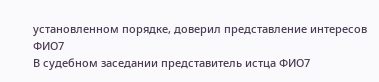установленном порядке, доверил представление интересов ФИО7
В судебном заседании представитель истца ФИО7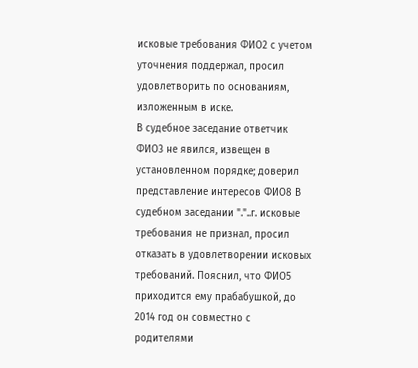исковые требования ФИО2 с учетом уточнения поддержал, просил удовлетворить по основаниям, изложенным в иске.
В судебное заседание ответчик ФИО3 не явился, извещен в установленном порядке; доверил представление интересов ФИО8 В судебном заседании "."..г. исковые требования не признал, просил отказать в удовлетворении исковых требований. Пояснил, что ФИО5 приходится ему прабабушкой, до 2014 год он совместно с родителями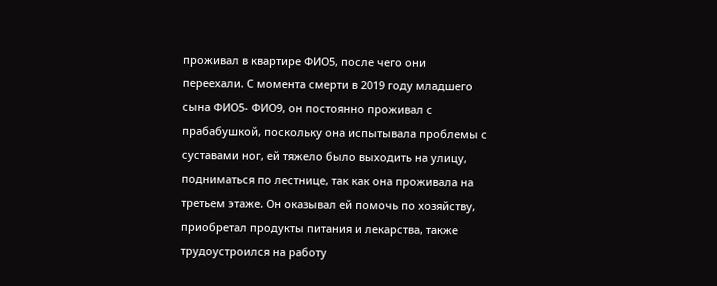проживал в квартире ФИО5, после чего они переехали. С момента смерти в 2019 году младшего сына ФИО5- ФИО9, он постоянно проживал с прабабушкой, поскольку она испытывала проблемы с суставами ног, ей тяжело было выходить на улицу, подниматься по лестнице, так как она проживала на третьем этаже. Он оказывал ей помочь по хозяйству, приобретал продукты питания и лекарства, также трудоустроился на работу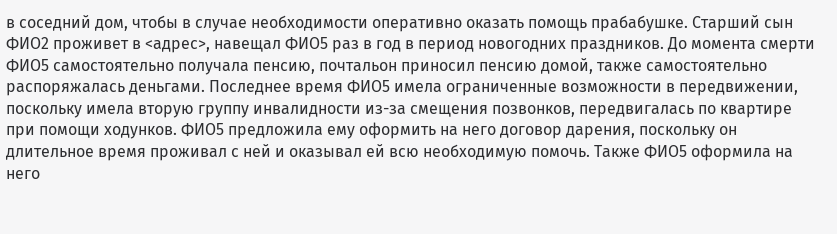в соседний дом, чтобы в случае необходимости оперативно оказать помощь прабабушке. Старший сын ФИО2 проживет в <адрес>, навещал ФИО5 раз в год в период новогодних праздников. До момента смерти ФИО5 самостоятельно получала пенсию, почтальон приносил пенсию домой, также самостоятельно распоряжалась деньгами. Последнее время ФИО5 имела ограниченные возможности в передвижении, поскольку имела вторую группу инвалидности из-за смещения позвонков, передвигалась по квартире при помощи ходунков. ФИО5 предложила ему оформить на него договор дарения, поскольку он длительное время проживал с ней и оказывал ей всю необходимую помочь. Также ФИО5 оформила на него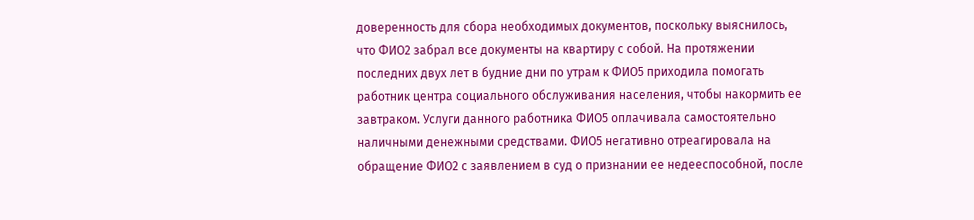доверенность для сбора необходимых документов, поскольку выяснилось, что ФИО2 забрал все документы на квартиру с собой. На протяжении последних двух лет в будние дни по утрам к ФИО5 приходила помогать работник центра социального обслуживания населения, чтобы накормить ее завтраком. Услуги данного работника ФИО5 оплачивала самостоятельно наличными денежными средствами. ФИО5 негативно отреагировала на обращение ФИО2 с заявлением в суд о признании ее недееспособной, после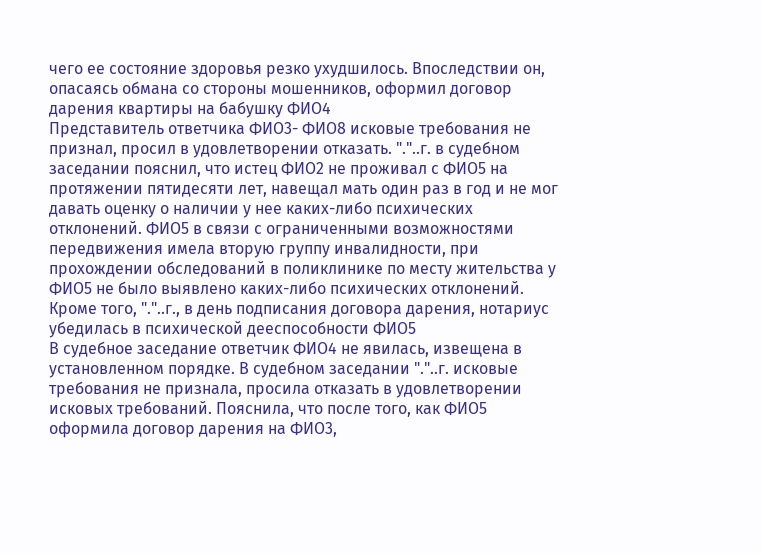чего ее состояние здоровья резко ухудшилось. Впоследствии он, опасаясь обмана со стороны мошенников, оформил договор дарения квартиры на бабушку ФИО4
Представитель ответчика ФИО3- ФИО8 исковые требования не признал, просил в удовлетворении отказать. "."..г. в судебном заседании пояснил, что истец ФИО2 не проживал с ФИО5 на протяжении пятидесяти лет, навещал мать один раз в год и не мог давать оценку о наличии у нее каких-либо психических отклонений. ФИО5 в связи с ограниченными возможностями передвижения имела вторую группу инвалидности, при прохождении обследований в поликлинике по месту жительства у ФИО5 не было выявлено каких-либо психических отклонений. Кроме того, "."..г., в день подписания договора дарения, нотариус убедилась в психической дееспособности ФИО5
В судебное заседание ответчик ФИО4 не явилась, извещена в установленном порядке. В судебном заседании "."..г. исковые требования не признала, просила отказать в удовлетворении исковых требований. Пояснила, что после того, как ФИО5 оформила договор дарения на ФИО3,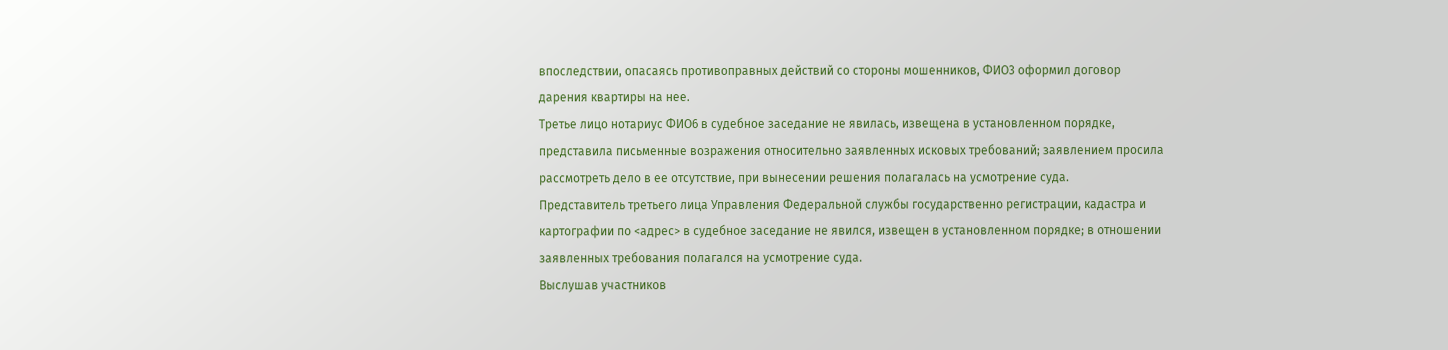впоследствии, опасаясь противоправных действий со стороны мошенников, ФИО3 оформил договор дарения квартиры на нее.
Третье лицо нотариус ФИО6 в судебное заседание не явилась, извещена в установленном порядке, представила письменные возражения относительно заявленных исковых требований; заявлением просила рассмотреть дело в ее отсутствие, при вынесении решения полагалась на усмотрение суда.
Представитель третьего лица Управления Федеральной службы государственно регистрации, кадастра и картографии по <адрес> в судебное заседание не явился, извещен в установленном порядке; в отношении заявленных требования полагался на усмотрение суда.
Выслушав участников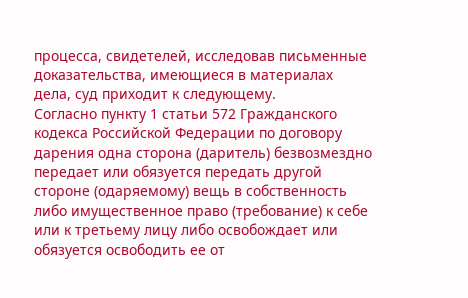процесса, свидетелей, исследовав письменные доказательства, имеющиеся в материалах дела, суд приходит к следующему.
Согласно пункту 1 статьи 572 Гражданского кодекса Российской Федерации по договору дарения одна сторона (даритель) безвозмездно передает или обязуется передать другой стороне (одаряемому) вещь в собственность либо имущественное право (требование) к себе или к третьему лицу либо освобождает или обязуется освободить ее от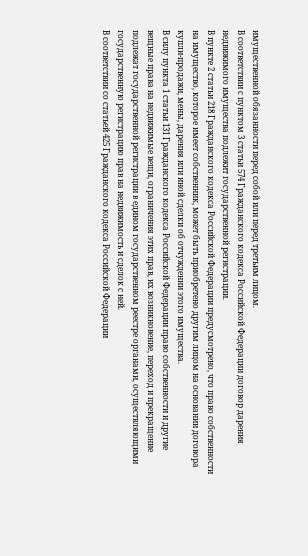имущественной обязанности перед собой или перед третьим лицом.
В соответствии с пунктом 3 статьи 574 Гражданского кодекса Российской Федерации договор дарения недвижимого имущества подлежит государственной регистрации.
В пункте 2 статьи 218 Гражданского кодекса Российской Федерации предусмотрено, что право собственности на имущество, которое имеет собственник, может быть приобретено другим лицом на основании договора купли-продажи, мены, дарения или иной сделки об отчуждении этого имущества.
В силу пункта 1 статьи 131 Гражданского кодекса Российской Федерации право собственности и другие вещные права на недвижимые вещи, ограничения этих прав, их возникновение, переход и прекращение подлежат государственной регистрации в едином государственном реестре органами, осуществляющими государственную регистрацию прав на недвижимость и сделок с ней.
В соответствии со статьей 425 Гражданского кодекса Российской Федерации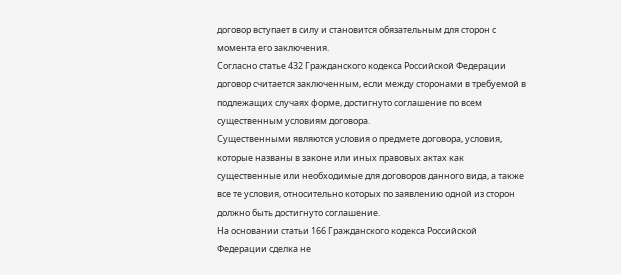договор вступает в силу и становится обязательным для сторон с момента его заключения.
Согласно статье 432 Гражданского кодекса Российской Федерации договор считается заключенным, если между сторонами в требуемой в подлежащих случаях форме, достигнуто соглашение по всем существенным условиям договора.
Существенными являются условия о предмете договора, условия, которые названы в законе или иных правовых актах как существенные или необходимые для договоров данного вида, а также все те условия, относительно которых по заявлению одной из сторон должно быть достигнуто соглашение.
На основании статьи 166 Гражданского кодекса Российской Федерации сделка не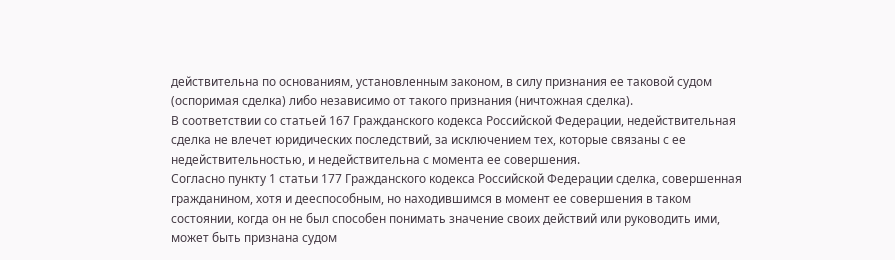действительна по основаниям, установленным законом, в силу признания ее таковой судом (оспоримая сделка) либо независимо от такого признания (ничтожная сделка).
В соответствии со статьей 167 Гражданского кодекса Российской Федерации, недействительная сделка не влечет юридических последствий, за исключением тех, которые связаны с ее недействительностью, и недействительна с момента ее совершения.
Согласно пункту 1 статьи 177 Гражданского кодекса Российской Федерации сделка, совершенная гражданином, хотя и дееспособным, но находившимся в момент ее совершения в таком состоянии, когда он не был способен понимать значение своих действий или руководить ими, может быть признана судом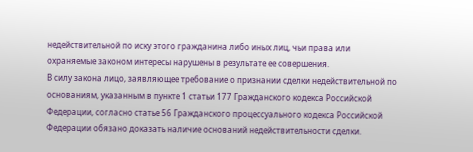недействительной по иску этого гражданина либо иных лиц, чьи права или охраняемые законом интересы нарушены в результате ее совершения.
В силу закона лицо, заявляющее требование о признании сделки недействительной по основаниям, указанным в пункте 1 статьи 177 Гражданского кодекса Российской Федерации, согласно статье 56 Гражданского процессуального кодекса Российской Федерации обязано доказать наличие оснований недействительности сделки.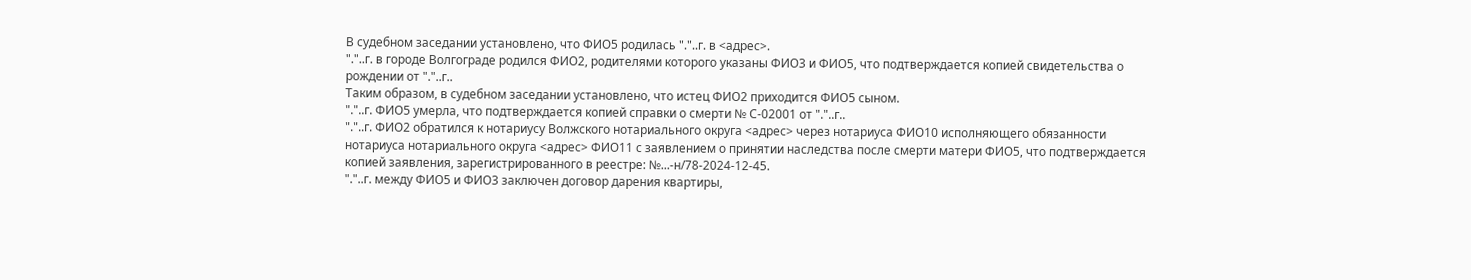В судебном заседании установлено, что ФИО5 родилась "."..г. в <адрес>.
"."..г. в городе Волгограде родился ФИО2, родителями которого указаны ФИО3 и ФИО5, что подтверждается копией свидетельства о рождении от "."..г..
Таким образом, в судебном заседании установлено, что истец ФИО2 приходится ФИО5 сыном.
"."..г. ФИО5 умерла, что подтверждается копией справки о смерти № С-02001 от "."..г..
"."..г. ФИО2 обратился к нотариусу Волжского нотариального округа <адрес> через нотариуса ФИО10 исполняющего обязанности нотариуса нотариального округа <адрес> ФИО11 с заявлением о принятии наследства после смерти матери ФИО5, что подтверждается копией заявления, зарегистрированного в реестре: №...-н/78-2024-12-45.
"."..г. между ФИО5 и ФИО3 заключен договор дарения квартиры,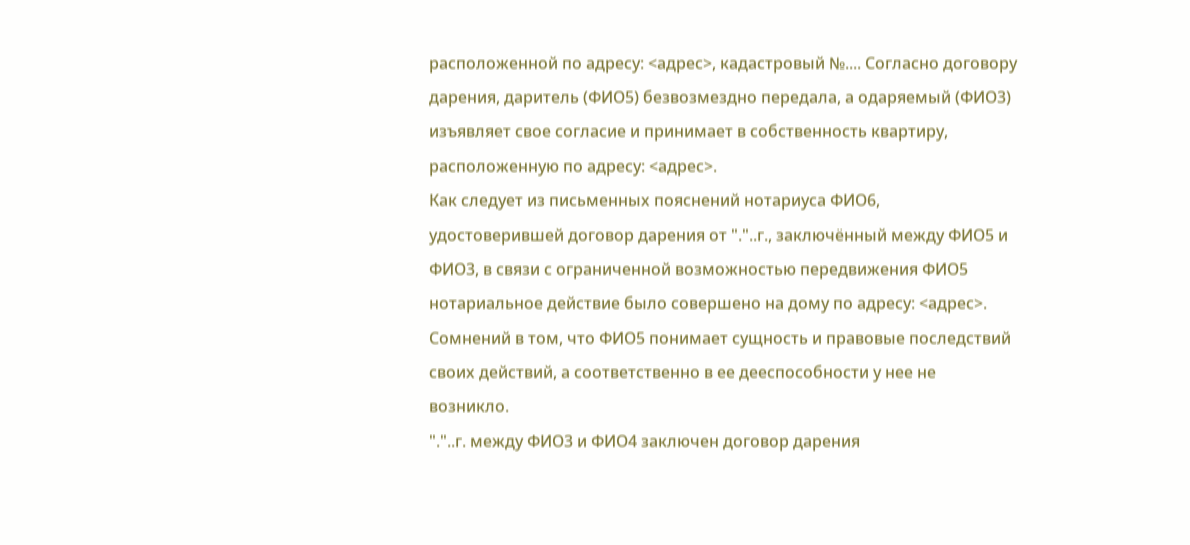расположенной по адресу: <адрес>, кадастровый №.... Согласно договору дарения, даритель (ФИО5) безвозмездно передала, а одаряемый (ФИО3) изъявляет свое согласие и принимает в собственность квартиру, расположенную по адресу: <адрес>.
Как следует из письменных пояснений нотариуса ФИО6, удостоверившей договор дарения от "."..г., заключённый между ФИО5 и ФИО3, в связи с ограниченной возможностью передвижения ФИО5 нотариальное действие было совершено на дому по адресу: <адрес>. Сомнений в том, что ФИО5 понимает сущность и правовые последствий своих действий, а соответственно в ее дееспособности у нее не возникло.
"."..г. между ФИО3 и ФИО4 заключен договор дарения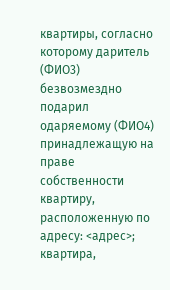квартиры, согласно которому даритель (ФИО3) безвозмездно подарил одаряемому (ФИО4) принадлежащую на праве собственности квартиру, расположенную по адресу: <адрес>; квартира,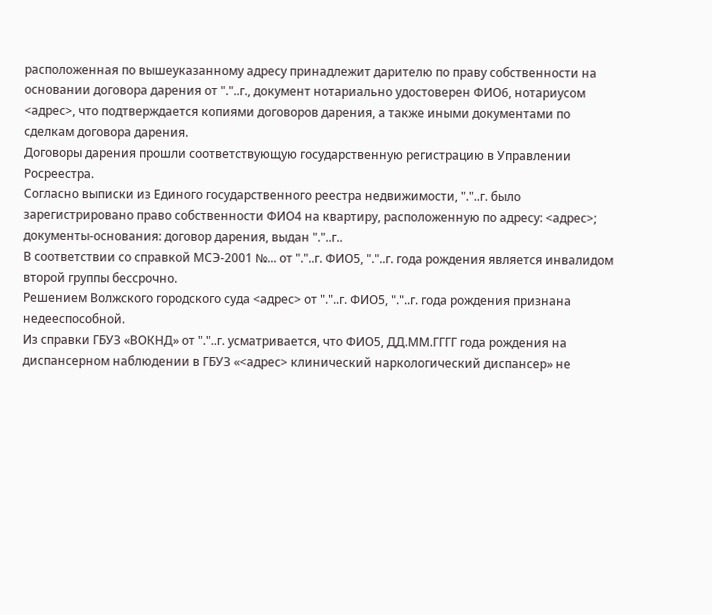расположенная по вышеуказанному адресу принадлежит дарителю по праву собственности на основании договора дарения от "."..г., документ нотариально удостоверен ФИО6, нотариусом <адрес>, что подтверждается копиями договоров дарения, а также иными документами по сделкам договора дарения.
Договоры дарения прошли соответствующую государственную регистрацию в Управлении Росреестра.
Согласно выписки из Единого государственного реестра недвижимости, "."..г. было зарегистрировано право собственности ФИО4 на квартиру, расположенную по адресу: <адрес>; документы-основания: договор дарения, выдан "."..г..
В соответствии со справкой МСЭ-2001 №... от "."..г. ФИО5, "."..г. года рождения является инвалидом второй группы бессрочно.
Решением Волжского городского суда <адрес> от "."..г. ФИО5, "."..г. года рождения признана недееспособной.
Из справки ГБУЗ «ВОКНД» от "."..г. усматривается, что ФИО5, ДД.ММ.ГГГГ года рождения на диспансерном наблюдении в ГБУЗ «<адрес> клинический наркологический диспансер» не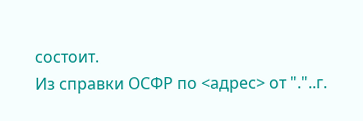состоит.
Из справки ОСФР по <адрес> от "."..г.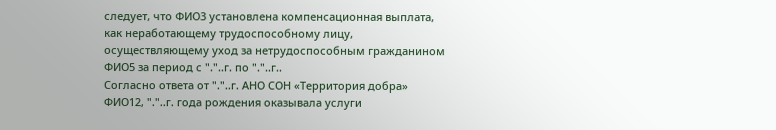следует, что ФИО3 установлена компенсационная выплата, как неработающему трудоспособному лицу, осуществляющему уход за нетрудоспособным гражданином ФИО5 за период с "."..г. по "."..г..
Согласно ответа от "."..г. АНО СОН «Территория добра» ФИО12, "."..г. года рождения оказывала услуги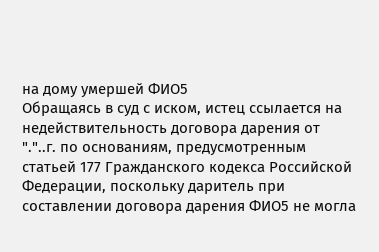на дому умершей ФИО5
Обращаясь в суд с иском, истец ссылается на недействительность договора дарения от "."..г. по основаниям, предусмотренным статьей 177 Гражданского кодекса Российской Федерации, поскольку даритель при составлении договора дарения ФИО5 не могла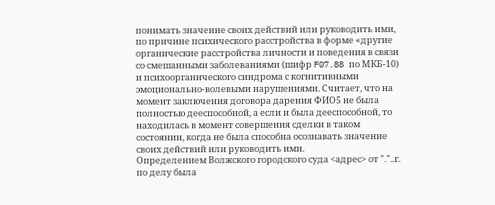понимать значение своих действий или руководить ими, по причине психического расстройства в форме «другие органические расстройства личности и поведения в связи со смешанными заболеваниями (шифр F07.88 по МКБ-10) и психоорганического синдрома с когнитивными эмоционально-волевыми нарушениями. Считает, что на момент заключения договора дарения ФИО5 не была полностью дееспособной, а если и была дееспособной, то находилась в момент совершения сделки в таком состоянии, когда не была способна осознавать значение своих действий или руководить ими.
Определением Волжского городского суда <адрес> от "."..г. по делу была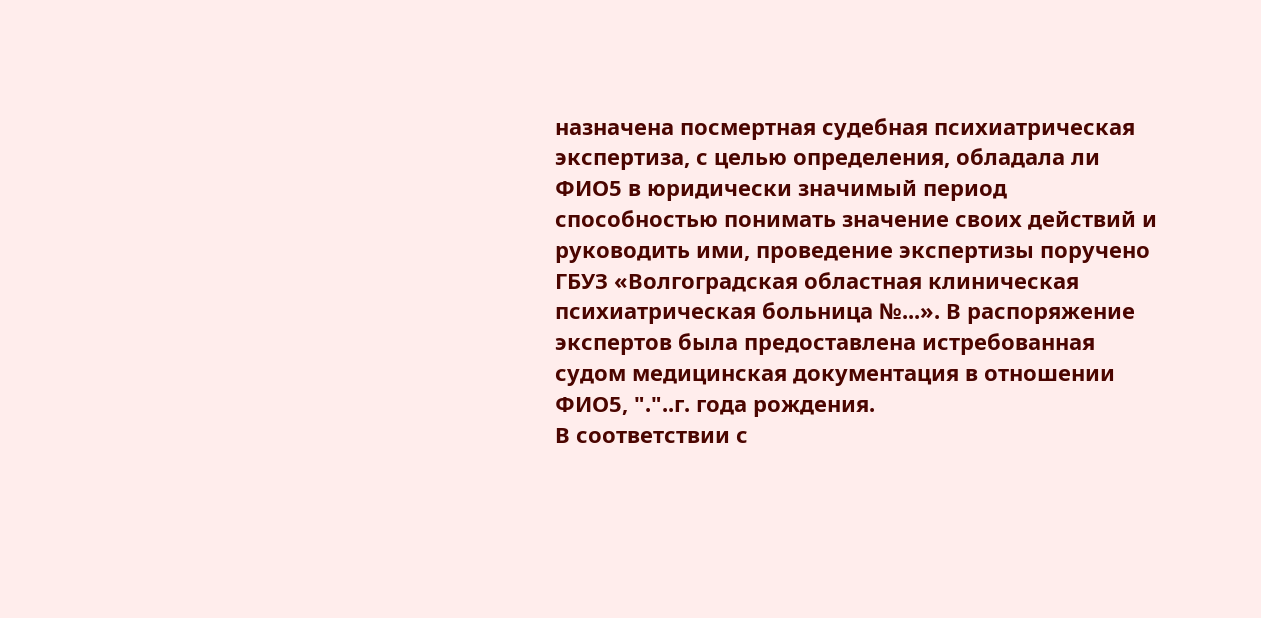назначена посмертная судебная психиатрическая экспертиза, с целью определения, обладала ли ФИО5 в юридически значимый период способностью понимать значение своих действий и руководить ими, проведение экспертизы поручено ГБУЗ «Волгоградская областная клиническая психиатрическая больница №...». В распоряжение экспертов была предоставлена истребованная судом медицинская документация в отношении ФИО5, "."..г. года рождения.
В соответствии с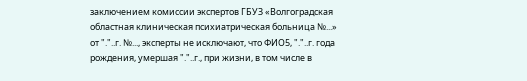заключением комиссии экспертов ГБУЗ «Волгоградская областная клиническая психиатрическая больница №...» от "."..г. №..., эксперты не исключают, что ФИО5, "."..г. года рождения, умершая "."..г., при жизни, в том числе в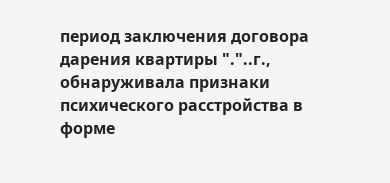период заключения договора дарения квартиры "."..г., обнаруживала признаки психического расстройства в форме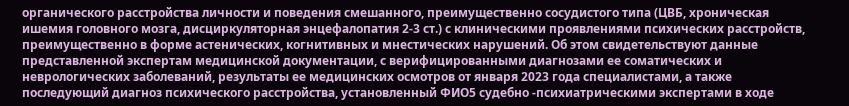органического расстройства личности и поведения смешанного, преимущественно сосудистого типа (ЦВБ, хроническая ишемия головного мозга, дисциркуляторная энцефалопатия 2-3 ст.) с клиническими проявлениями психических расстройств, преимущественно в форме астенических, когнитивных и мнестических нарушений. Об этом свидетельствуют данные представленной экспертам медицинской документации, с верифицированными диагнозами ее соматических и неврологических заболеваний, результаты ее медицинских осмотров от января 2023 года специалистами, а также последующий диагноз психического расстройства, установленный ФИО5 судебно -психиатрическими экспертами в ходе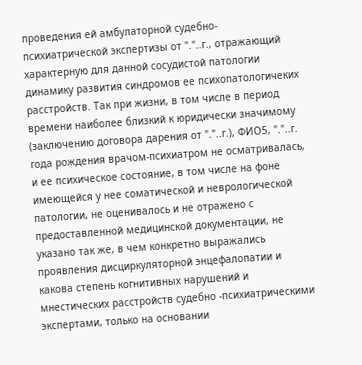проведения ей амбулаторной судебно-психиатрической экспертизы от "."..г., отражающий характерную для данной сосудистой патологии динамику развития синдромов ее психопатологичеких расстройств. Так при жизни, в том числе в период времени наиболее близкий к юридически значимому (заключению договора дарения от "."..г.), ФИО5, "."..г. года рождения врачом-психиатром не осматривалась, и ее психическое состояние, в том числе на фоне имеющейся у нее соматической и неврологической патологии, не оценивалось и не отражено с предоставленной медицинской документации, не указано так же, в чем конкретно выражались проявления дисциркуляторной энцефалопатии и какова степень когнитивных нарушений и мнестических расстройств судебно -психиатрическими экспертами, только на основании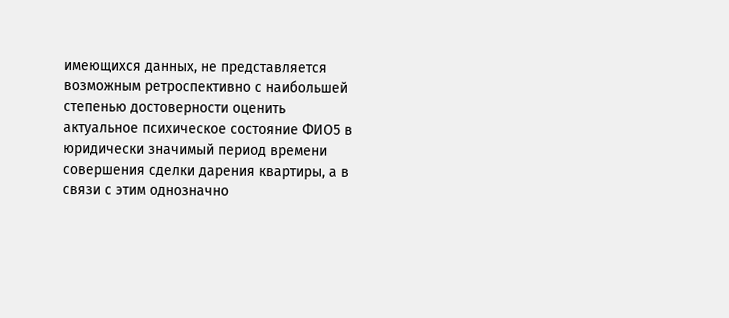имеющихся данных, не представляется возможным ретроспективно с наибольшей степенью достоверности оценить актуальное психическое состояние ФИО5 в юридически значимый период времени совершения сделки дарения квартиры, а в связи с этим однозначно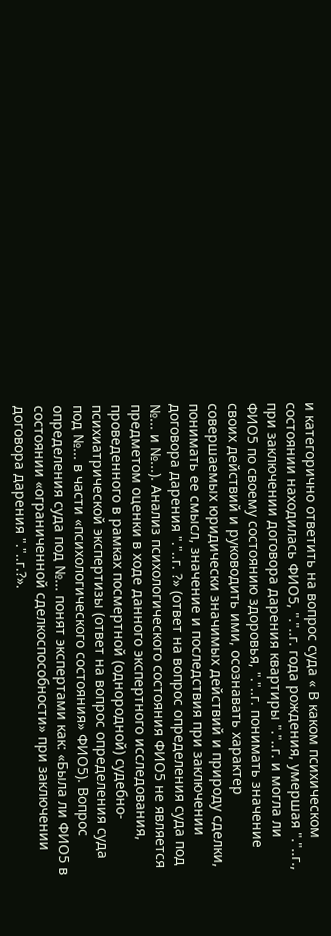и категорично ответить на вопрос суда « В каком психическом состоянии находилась ФИО5, "."..г. года рождения, умершая "."..г., при заключении договора дарения квартиры "."..г. и могла ли ФИО5 по своему состоянию здоровья, "."..г. понимать значение своих действий и руководить ими, осознавать характер совершаемых юридически значимых действий и природу сделки, понимать ее смысл, значение и последствия при заключении договора дарения "."..г. ?» (ответ на вопрос определения суда под №... и №...). Анализ психологического состояния ФИО5 не является предметом оценки в ходе данного экспертного исследования, проведенного в рамках посмертной (однородной) судебно-психиатрической экспертизы (ответ на вопрос определения суда под №... в части «психологического состояния» ФИО5). Вопрос определения суда под №... понят экспертами как: «Была ли ФИО5 в состоянии «ограниченной сделкоспособности» при заключении договора дарения "."..г.?».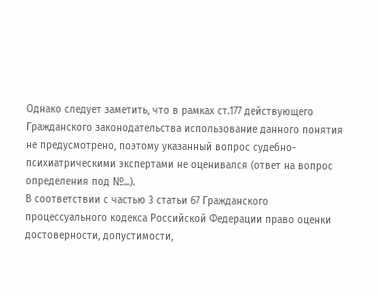Однако следует заметить, что в рамках ст.177 действующего Гражданского законодательства использование данного понятия не предусмотрено, поэтому указанный вопрос судебно-психиатрическими экспертами не оценивался (ответ на вопрос определения под №...).
В соответствии с частью 3 статьи 67 Гражданского процессуального кодекса Российской Федерации право оценки достоверности, допустимости,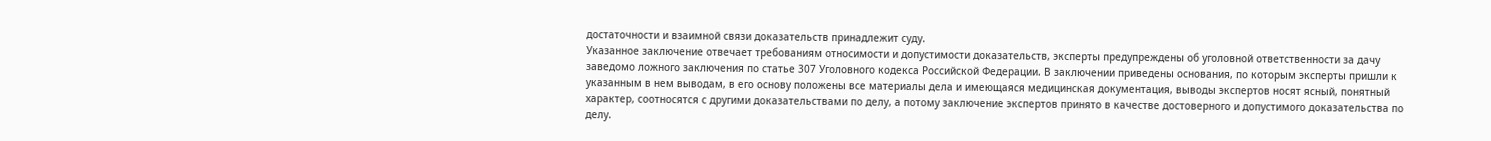достаточности и взаимной связи доказательств принадлежит суду.
Указанное заключение отвечает требованиям относимости и допустимости доказательств, эксперты предупреждены об уголовной ответственности за дачу заведомо ложного заключения по статье 307 Уголовного кодекса Российской Федерации. В заключении приведены основания, по которым эксперты пришли к указанным в нем выводам, в его основу положены все материалы дела и имеющаяся медицинская документация, выводы экспертов носят ясный, понятный характер, соотносятся с другими доказательствами по делу, а потому заключение экспертов принято в качестве достоверного и допустимого доказательства по делу.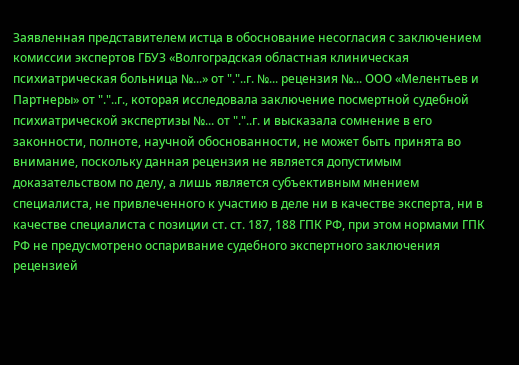Заявленная представителем истца в обоснование несогласия с заключением комиссии экспертов ГБУЗ «Волгоградская областная клиническая психиатрическая больница №...» от "."..г. №... рецензия №... ООО «Мелентьев и Партнеры» от "."..г., которая исследовала заключение посмертной судебной психиатрической экспертизы №... от "."..г. и высказала сомнение в его законности, полноте, научной обоснованности, не может быть принята во внимание, поскольку данная рецензия не является допустимым доказательством по делу, а лишь является субъективным мнением специалиста, не привлеченного к участию в деле ни в качестве эксперта, ни в качестве специалиста с позиции ст. ст. 187, 188 ГПК РФ, при этом нормами ГПК РФ не предусмотрено оспаривание судебного экспертного заключения рецензией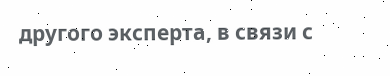другого эксперта, в связи с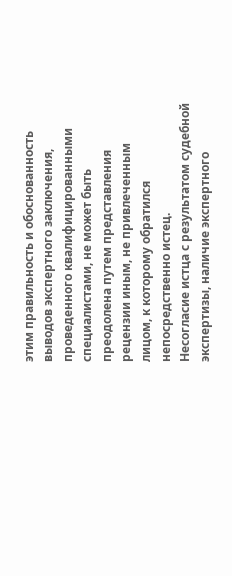этим правильность и обоснованность выводов экспертного заключения, проведенного квалифицированными специалистами, не может быть преодолена путем представления рецензии иным, не привлеченным лицом, к которому обратился непосредственно истец.
Несогласие истца с результатом судебной экспертизы, наличие экспертного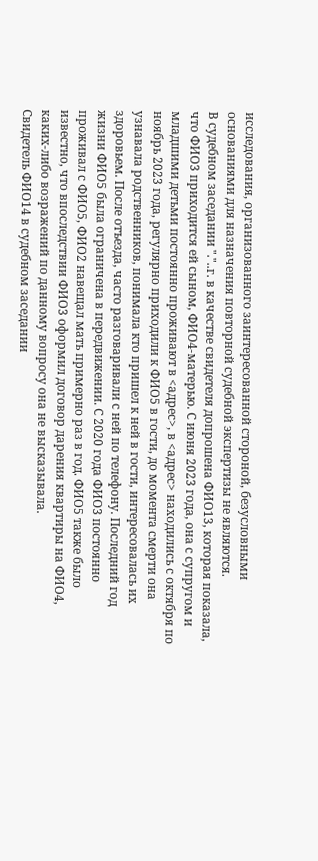исследования, организованного заинтересованной стороной, безусловными основаниями для назначения повторной судебной экспертизы не являются.
В судебном заседании "."..г. в качестве свидетеля допрошена ФИО13, которая показала, что ФИО3 приходится ей сыном, ФИО4-матерью. С июня 2023 года, она с супругом и младшими детьми постоянно проживают в <адрес>, в <адрес> находились с октября по ноябрь 2023 года, регулярно приходили к ФИО5 в гости, до момента смерти она узнавала родственников, понимала кто пришел к ней в гости, интересовалась их здоровьем. После отъезда, часто разговаривали с ней по телефону. Последний год жизни ФИО5 была ограничена в передвижении. С 2020 года ФИО3 постоянно проживал с ФИО5, ФИО2 навещал мать примерно раз в год. ФИО5 также было известно, что впоследствии ФИО3 оформил договор дарения квартиры на ФИО4, каких-либо возражений по данному вопросу она не высказывала.
Свидетель ФИО14 в судебном заседании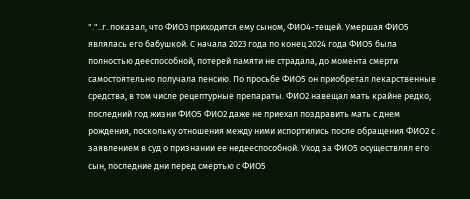"."..г. показал, что ФИО3 приходится ему сыном, ФИО4-тещей. Умершая ФИО5 являлась его бабушкой. С начала 2023 года по конец 2024 года ФИО5 была полностью дееспособной, потерей памяти не страдала, до момента смерти самостоятельно получала пенсию. По просьбе ФИО5 он приобретал лекарственные средства, в том числе рецептурные препараты. ФИО2 навещал мать крайне редко, последний год жизни ФИО5 ФИО2 даже не приехал поздравить мать с днем рождения, поскольку отношения между ними испортились после обращения ФИО2 с заявлением в суд о признании ее недееспособной. Уход за ФИО5 осуществлял его сын, последние дни перед смертью с ФИО5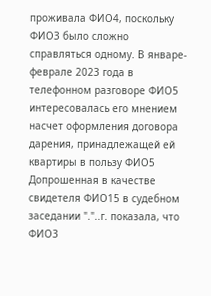проживала ФИО4, поскольку ФИО3 было сложно справляться одному. В январе-феврале 2023 года в телефонном разговоре ФИО5 интересовалась его мнением насчет оформления договора дарения, принадлежащей ей квартиры в пользу ФИО5
Допрошенная в качестве свидетеля ФИО15 в судебном заседании "."..г. показала, что ФИО3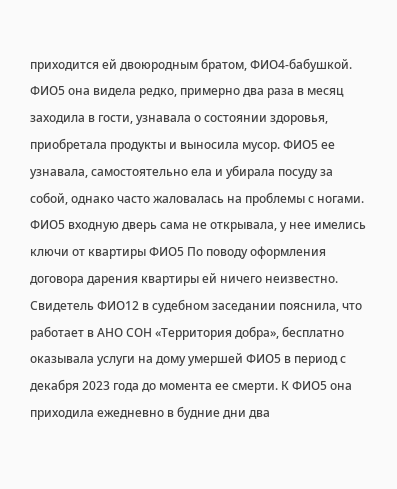приходится ей двоюродным братом, ФИО4-бабушкой. ФИО5 она видела редко, примерно два раза в месяц заходила в гости, узнавала о состоянии здоровья, приобретала продукты и выносила мусор. ФИО5 ее узнавала, самостоятельно ела и убирала посуду за собой, однако часто жаловалась на проблемы с ногами. ФИО5 входную дверь сама не открывала, у нее имелись ключи от квартиры ФИО5 По поводу оформления договора дарения квартиры ей ничего неизвестно.
Свидетель ФИО12 в судебном заседании пояснила, что работает в АНО СОН «Территория добра», бесплатно оказывала услуги на дому умершей ФИО5 в период с декабря 2023 года до момента ее смерти. К ФИО5 она приходила ежедневно в будние дни два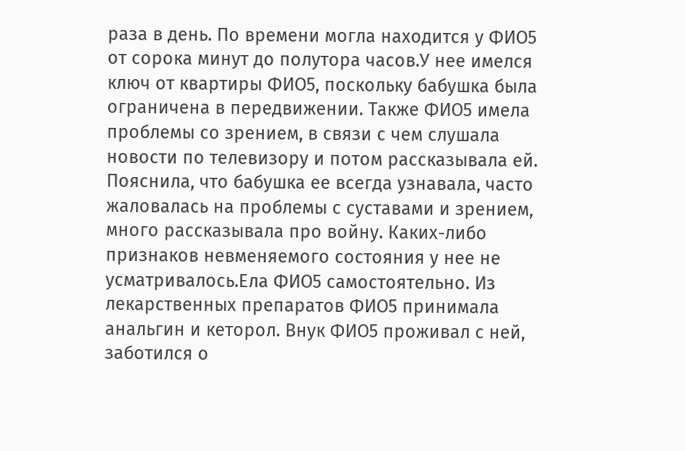раза в день. По времени могла находится у ФИО5 от сорока минут до полутора часов.У нее имелся ключ от квартиры ФИО5, поскольку бабушка была ограничена в передвижении. Также ФИО5 имела проблемы со зрением, в связи с чем слушала новости по телевизору и потом рассказывала ей. Пояснила, что бабушка ее всегда узнавала, часто жаловалась на проблемы с суставами и зрением, много рассказывала про войну. Каких-либо признаков невменяемого состояния у нее не усматривалось.Ела ФИО5 самостоятельно. Из лекарственных препаратов ФИО5 принимала анальгин и кеторол. Внук ФИО5 проживал с ней, заботился о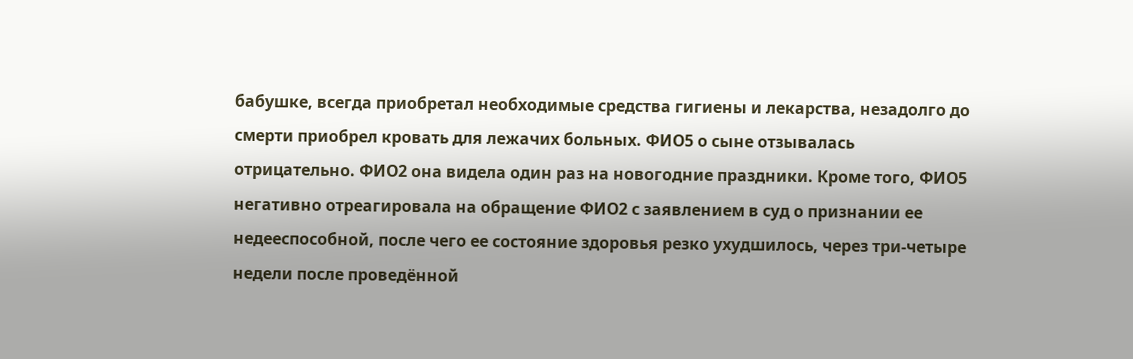бабушке, всегда приобретал необходимые средства гигиены и лекарства, незадолго до смерти приобрел кровать для лежачих больных. ФИО5 о сыне отзывалась отрицательно. ФИО2 она видела один раз на новогодние праздники. Кроме того, ФИО5 негативно отреагировала на обращение ФИО2 с заявлением в суд о признании ее недееспособной, после чего ее состояние здоровья резко ухудшилось, через три-четыре недели после проведённой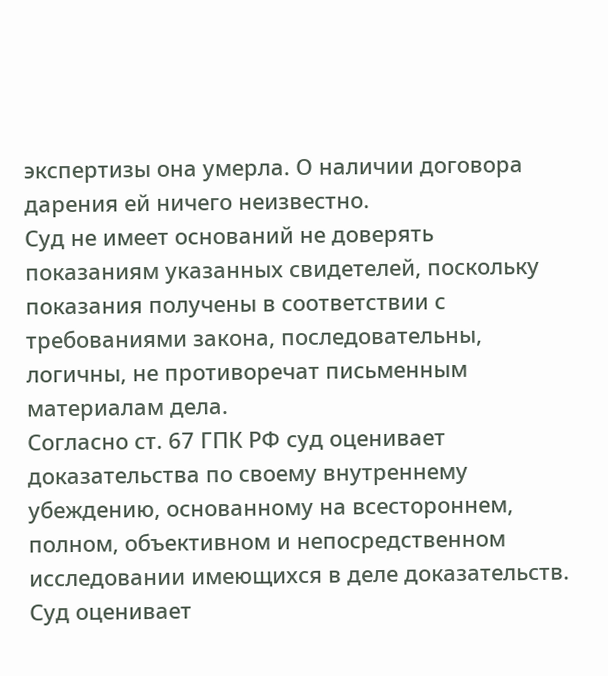экспертизы она умерла. О наличии договора дарения ей ничего неизвестно.
Суд не имеет оснований не доверять показаниям указанных свидетелей, поскольку показания получены в соответствии с требованиями закона, последовательны, логичны, не противоречат письменным материалам дела.
Согласно ст. 67 ГПК РФ суд оценивает доказательства по своему внутреннему убеждению, основанному на всестороннем, полном, объективном и непосредственном исследовании имеющихся в деле доказательств.
Суд оценивает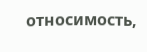относимость,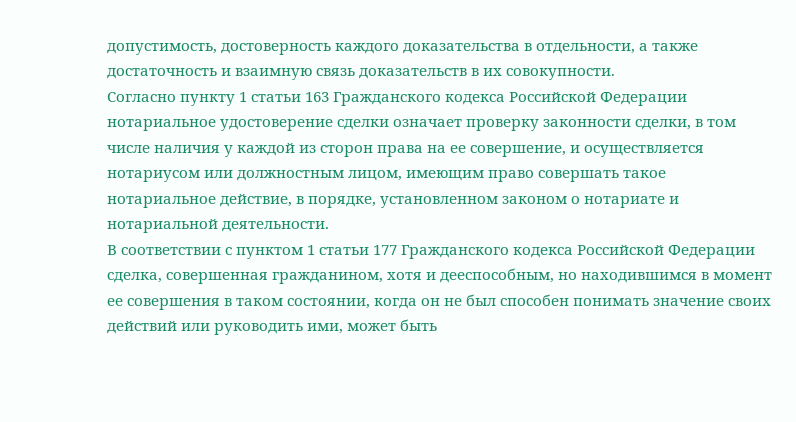допустимость, достоверность каждого доказательства в отдельности, а также достаточность и взаимную связь доказательств в их совокупности.
Согласно пункту 1 статьи 163 Гражданского кодекса Российской Федерации нотариальное удостоверение сделки означает проверку законности сделки, в том числе наличия у каждой из сторон права на ее совершение, и осуществляется нотариусом или должностным лицом, имеющим право совершать такое нотариальное действие, в порядке, установленном законом о нотариате и нотариальной деятельности.
В соответствии с пунктом 1 статьи 177 Гражданского кодекса Российской Федерации сделка, совершенная гражданином, хотя и дееспособным, но находившимся в момент ее совершения в таком состоянии, когда он не был способен понимать значение своих действий или руководить ими, может быть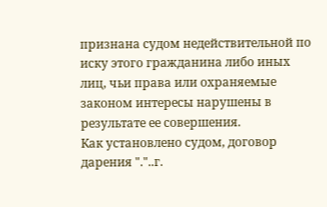признана судом недействительной по иску этого гражданина либо иных лиц, чьи права или охраняемые законом интересы нарушены в результате ее совершения.
Как установлено судом, договор дарения "."..г.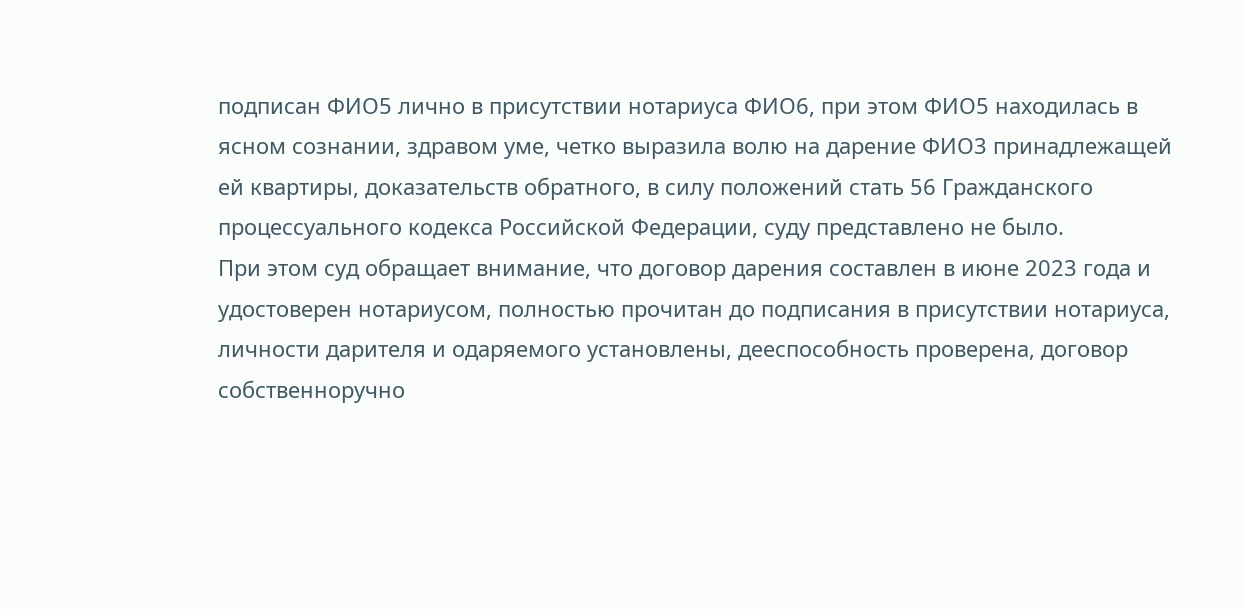подписан ФИО5 лично в присутствии нотариуса ФИО6, при этом ФИО5 находилась в ясном сознании, здравом уме, четко выразила волю на дарение ФИО3 принадлежащей ей квартиры, доказательств обратного, в силу положений стать 56 Гражданского процессуального кодекса Российской Федерации, суду представлено не было.
При этом суд обращает внимание, что договор дарения составлен в июне 2023 года и удостоверен нотариусом, полностью прочитан до подписания в присутствии нотариуса, личности дарителя и одаряемого установлены, дееспособность проверена, договор собственноручно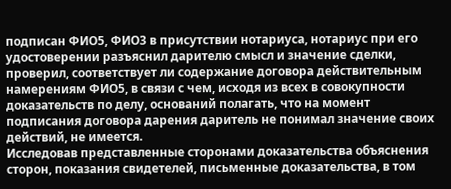подписан ФИО5, ФИО3 в присутствии нотариуса, нотариус при его удостоверении разъяснил дарителю смысл и значение сделки, проверил, соответствует ли содержание договора действительным намерениям ФИО5, в связи с чем, исходя из всех в совокупности доказательств по делу, оснований полагать, что на момент подписания договора дарения даритель не понимал значение своих действий, не имеется.
Исследовав представленные сторонами доказательства объяснения сторон, показания свидетелей, письменные доказательства, в том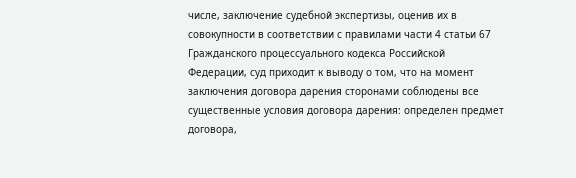числе, заключение судебной экспертизы, оценив их в совокупности в соответствии с правилами части 4 статьи 67 Гражданского процессуального кодекса Российской Федерации, суд приходит к выводу о том, что на момент заключения договора дарения сторонами соблюдены все существенные условия договора дарения: определен предмет договора,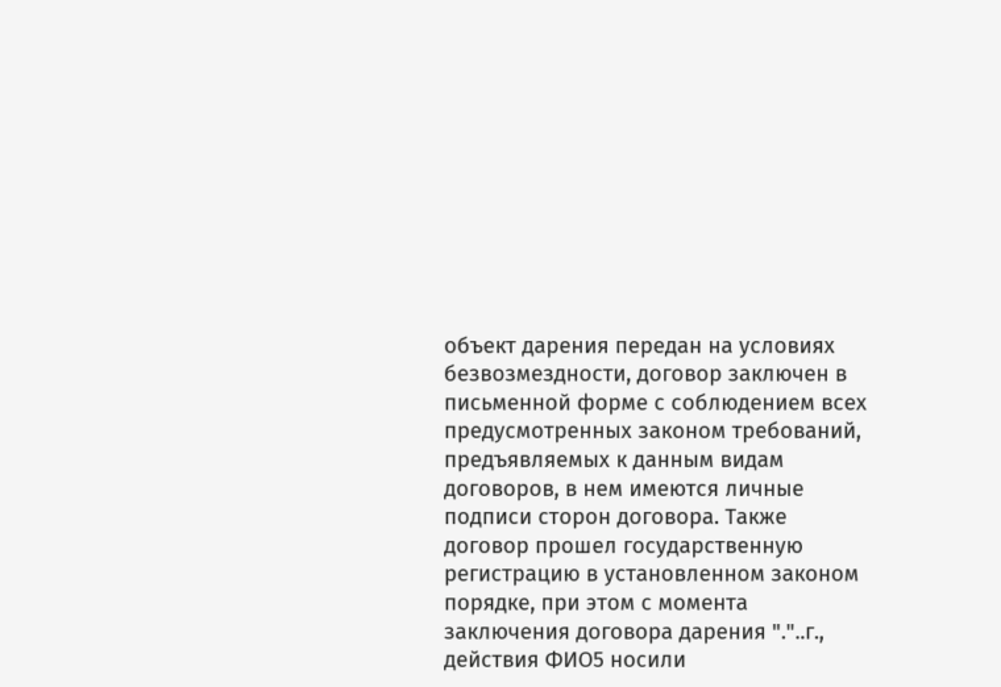объект дарения передан на условиях безвозмездности, договор заключен в письменной форме с соблюдением всех предусмотренных законом требований, предъявляемых к данным видам договоров, в нем имеются личные подписи сторон договора. Также договор прошел государственную регистрацию в установленном законом порядке, при этом с момента заключения договора дарения "."..г., действия ФИО5 носили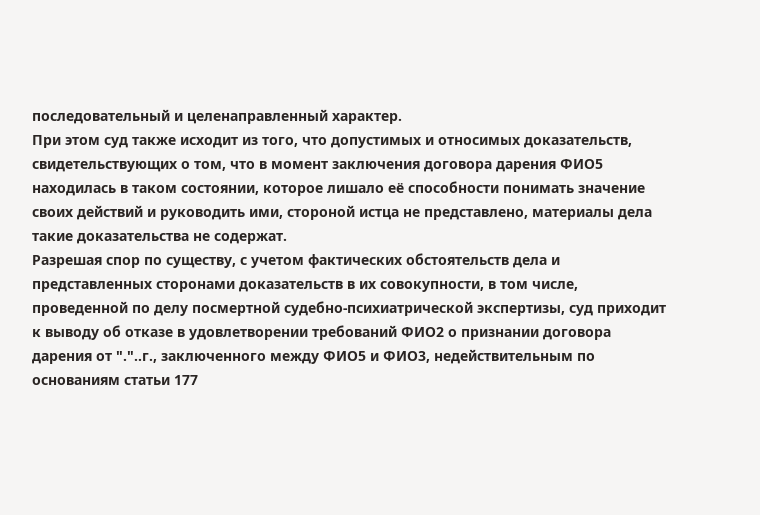последовательный и целенаправленный характер.
При этом суд также исходит из того, что допустимых и относимых доказательств, свидетельствующих о том, что в момент заключения договора дарения ФИО5 находилась в таком состоянии, которое лишало её способности понимать значение своих действий и руководить ими, стороной истца не представлено, материалы дела такие доказательства не содержат.
Разрешая спор по существу, с учетом фактических обстоятельств дела и представленных сторонами доказательств в их совокупности, в том числе, проведенной по делу посмертной судебно-психиатрической экспертизы, суд приходит к выводу об отказе в удовлетворении требований ФИО2 о признании договора дарения от "."..г., заключенного между ФИО5 и ФИО3, недействительным по основаниям статьи 177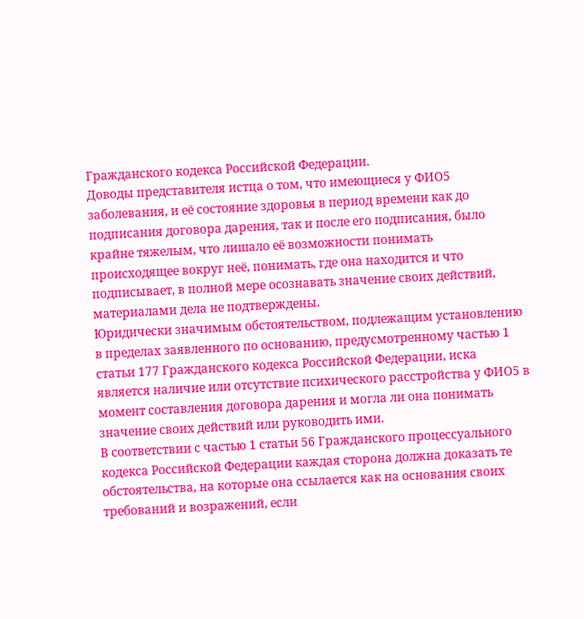Гражданского кодекса Российской Федерации.
Доводы представителя истца о том, что имеющиеся у ФИО5 заболевания, и её состояние здоровья в период времени как до подписания договора дарения, так и после его подписания, было крайне тяжелым, что лишало её возможности понимать происходящее вокруг неё, понимать, где она находится и что подписывает, в полной мере осознавать значение своих действий, материалами дела не подтверждены.
Юридически значимым обстоятельством, подлежащим установлению в пределах заявленного по основанию, предусмотренному частью 1 статьи 177 Гражданского кодекса Российской Федерации, иска является наличие или отсутствие психического расстройства у ФИО5 в момент составления договора дарения и могла ли она понимать значение своих действий или руководить ими.
В соответствии с частью 1 статьи 56 Гражданского процессуального кодекса Российской Федерации каждая сторона должна доказать те обстоятельства, на которые она ссылается как на основания своих требований и возражений, если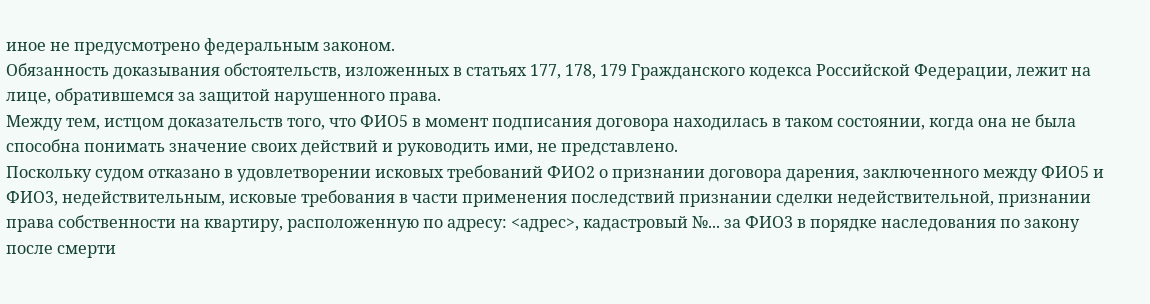иное не предусмотрено федеральным законом.
Обязанность доказывания обстоятельств, изложенных в статьях 177, 178, 179 Гражданского кодекса Российской Федерации, лежит на лице, обратившемся за защитой нарушенного права.
Между тем, истцом доказательств того, что ФИО5 в момент подписания договора находилась в таком состоянии, когда она не была способна понимать значение своих действий и руководить ими, не представлено.
Поскольку судом отказано в удовлетворении исковых требований ФИО2 о признании договора дарения, заключенного между ФИО5 и ФИО3, недействительным, исковые требования в части применения последствий признании сделки недействительной, признании права собственности на квартиру, расположенную по адресу: <адрес>, кадастровый №... за ФИО3 в порядке наследования по закону после смерти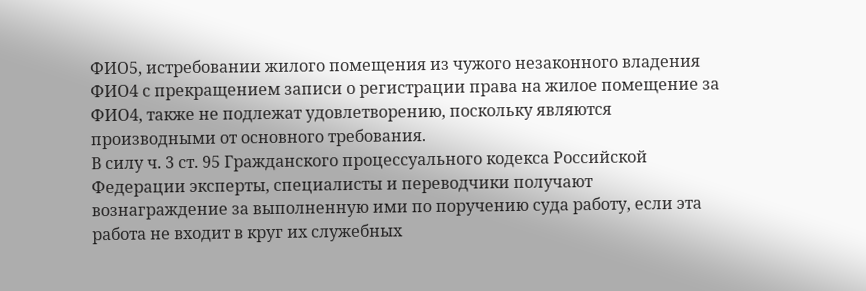ФИО5, истребовании жилого помещения из чужого незаконного владения ФИО4 с прекращением записи о регистрации права на жилое помещение за ФИО4, также не подлежат удовлетворению, поскольку являются производными от основного требования.
В силу ч. 3 ст. 95 Гражданского процессуального кодекса Российской Федерации эксперты, специалисты и переводчики получают вознаграждение за выполненную ими по поручению суда работу, если эта работа не входит в круг их служебных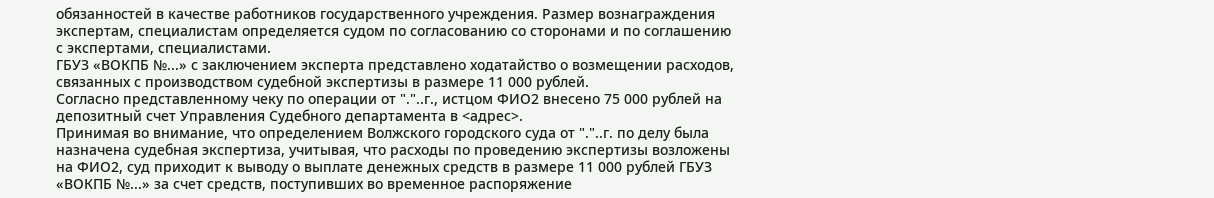обязанностей в качестве работников государственного учреждения. Размер вознаграждения экспертам, специалистам определяется судом по согласованию со сторонами и по соглашению с экспертами, специалистами.
ГБУЗ «ВОКПБ №...» с заключением эксперта представлено ходатайство о возмещении расходов, связанных с производством судебной экспертизы в размере 11 000 рублей.
Согласно представленному чеку по операции от "."..г., истцом ФИО2 внесено 75 000 рублей на депозитный счет Управления Судебного департамента в <адрес>.
Принимая во внимание, что определением Волжского городского суда от "."..г. по делу была назначена судебная экспертиза, учитывая, что расходы по проведению экспертизы возложены на ФИО2, суд приходит к выводу о выплате денежных средств в размере 11 000 рублей ГБУЗ «ВОКПБ №...» за счет средств, поступивших во временное распоряжение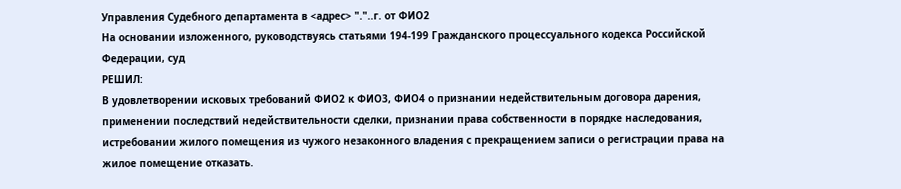Управления Судебного департамента в <адрес> "."..г. от ФИО2
На основании изложенного, руководствуясь статьями 194-199 Гражданского процессуального кодекса Российской Федерации, суд
РЕШИЛ:
В удовлетворении исковых требований ФИО2 к ФИО3, ФИО4 о признании недействительным договора дарения, применении последствий недействительности сделки, признании права собственности в порядке наследования, истребовании жилого помещения из чужого незаконного владения с прекращением записи о регистрации права на жилое помещение отказать.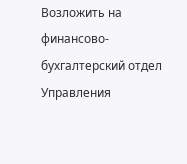Возложить на финансово-бухгалтерский отдел Управления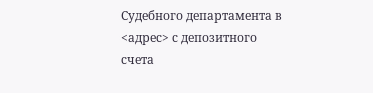Судебного департамента в <адрес> с депозитного счета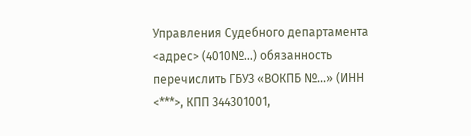Управления Судебного департамента <адрес> (4010№...) обязанность перечислить ГБУЗ «ВОКПБ №...» (ИНН <***>, КПП 344301001,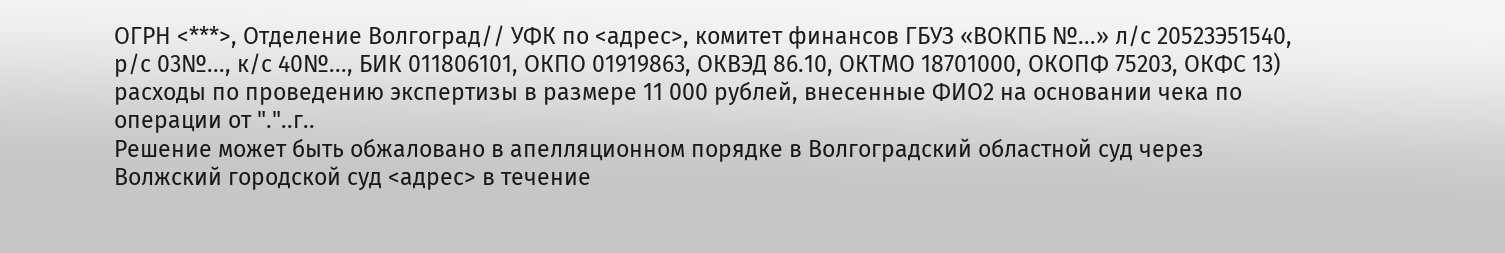ОГРН <***>, Отделение Волгоград// УФК по <адрес>, комитет финансов ГБУЗ «ВОКПБ №...» л/с 20523Э51540, р/с 03№..., к/с 40№..., БИК 011806101, ОКПО 01919863, ОКВЭД 86.10, ОКТМО 18701000, ОКОПФ 75203, ОКФС 13) расходы по проведению экспертизы в размере 11 000 рублей, внесенные ФИО2 на основании чека по операции от "."..г..
Решение может быть обжаловано в апелляционном порядке в Волгоградский областной суд через Волжский городской суд <адрес> в течение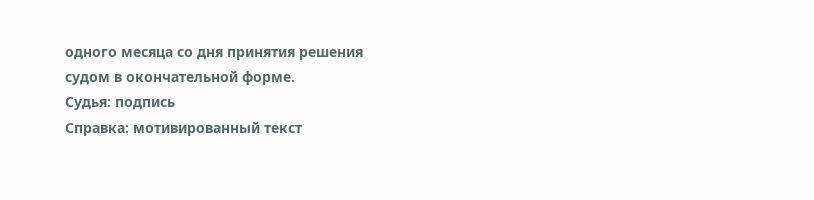одного месяца со дня принятия решения судом в окончательной форме.
Судья: подпись
Справка: мотивированный текст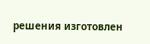решения изготовлен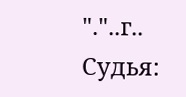"."..г..
Судья: